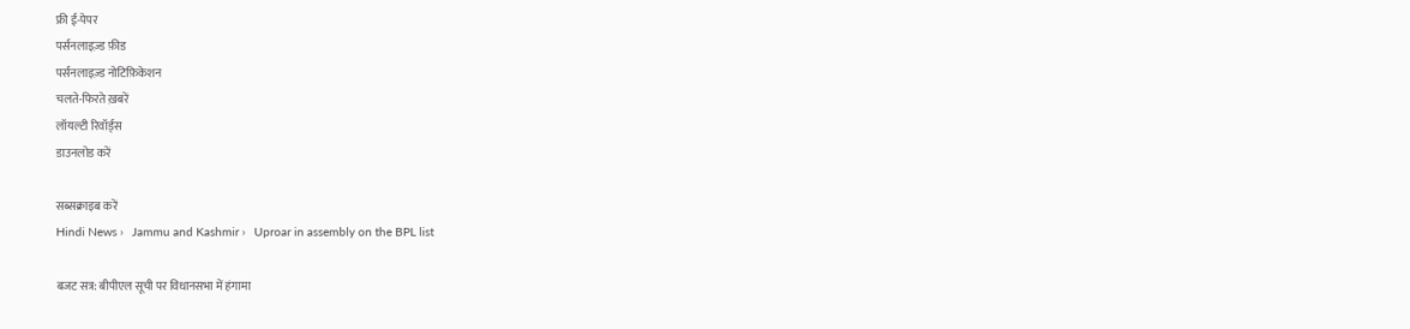फ्री ई-पेपर
पर्सनलाइज़्ड फ़ीड
पर्सनलाइज़्ड नोटिफ़िकेशन
चलते-फिरते ख़बरें
लॉयल्टी रिवॉर्ड्स
डाउनलोड करें

सब्सक्राइब करें
Hindi News ›   Jammu and Kashmir ›   Uproar in assembly on the BPL list

बजट सत्र: बीपीएल सूची पर विधानसभा में हंगामा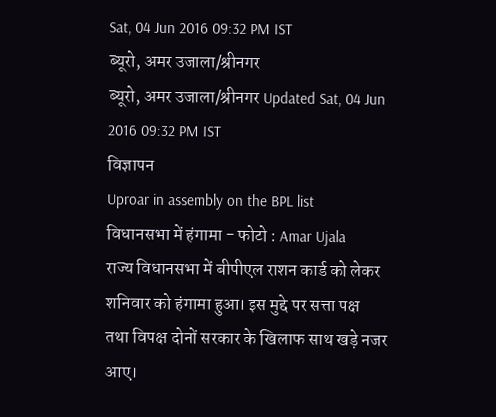Sat, 04 Jun 2016 09:32 PM IST
ब्यूरो, अमर उजाला/श्रीनगर
ब्यूरो, अमर उजाला/श्रीनगर Updated Sat, 04 Jun 2016 09:32 PM IST
विज्ञापन
Uproar in assembly on the BPL list
व‌िधानसभा में हंगामा - फोटो : Amar Ujala
राज्य विधानसभा में बीपीएल राशन कार्ड को लेकर शनिवार को हंगामा हुआ। इस मुद्दे पर सत्ता पक्ष तथा विपक्ष दोनों सरकार के खिलाफ साथ खड़े नजर आए।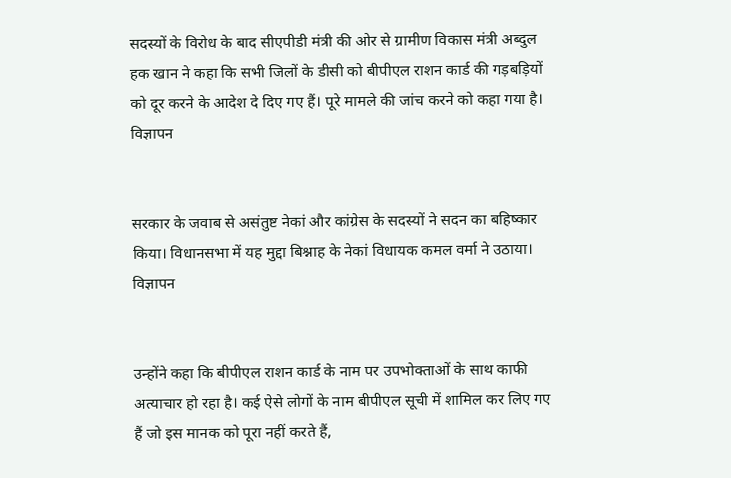सदस्यों के विरोध के बाद सीएपीडी मंत्री की ओर से ग्रामीण विकास मंत्री अब्दुल हक खान ने कहा कि सभी जिलों के डीसी को बीपीएल राशन कार्ड की गड़बड़ियों को दूर करने के आदेश दे दिए गए हैं। पूरे मामले की जांच करने को कहा गया है।
विज्ञापन


सरकार के जवाब से असंतुष्ट नेकां और कांग्रेस के सदस्यों ने सदन का बहिष्कार किया। विधानसभा में यह मुद्दा बिश्नाह के नेकां विधायक कमल वर्मा ने उठाया।
विज्ञापन


उन्होंने कहा कि बीपीएल राशन कार्ड के नाम पर उपभोक्ताओं के साथ काफी अत्याचार हो रहा है। कई ऐसे लोगों के नाम बीपीएल सूची में शामिल कर लिए गए हैं जो इस मानक को पूरा नहीं करते हैं,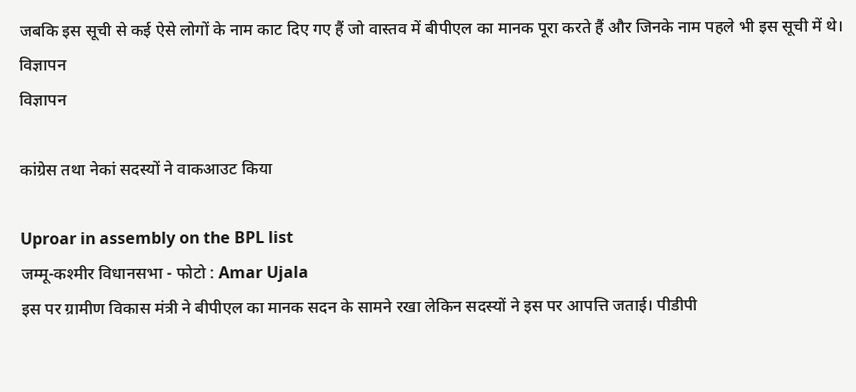जबकि इस सूची से कई ऐसे लोगों के नाम काट दिए गए हैं जो वास्तव में बीपीएल का मानक पूरा करते हैं और जिनके नाम पहले भी इस सूची में थे।
विज्ञापन
विज्ञापन

कांग्रेस तथा नेकां सदस्यों ने वाकआउट किया

Uproar in assembly on the BPL list
जम्मू-कश्मीर व‌िधानसभा - फोटो : Amar Ujala
इस पर ग्रामीण विकास मंत्री ने बीपीएल का मानक सदन के सामने रखा लेकिन सदस्यों ने इस पर आपत्ति जताई। पीडीपी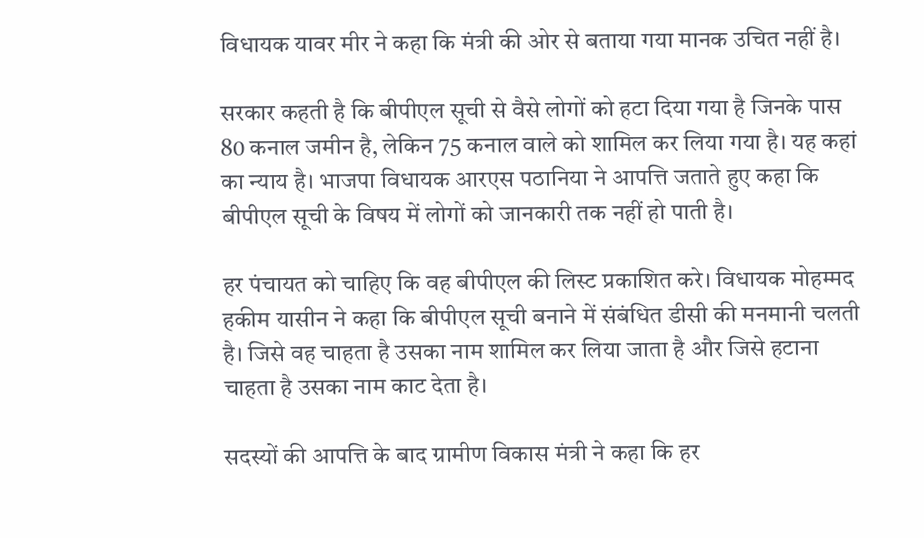विधायक यावर मीर ने कहा कि मंत्री की ओर से बताया गया मानक उचित नहीं है।

सरकार कहती है कि बीपीएल सूची से वैसे लोगों को हटा दिया गया है जिनके पास 80 कनाल जमीन है, लेकिन 75 कनाल वाले को शामिल कर लिया गया है। यह कहां का न्याय है। भाजपा विधायक आरएस पठानिया ने आपत्ति जताते हुए कहा कि बीपीएल सूची के विषय में लोगों को जानकारी तक नहीं हो पाती है।

हर पंचायत को चाहिए कि वह बीपीएल की लिस्ट प्रकाशित करे। विधायक मोहम्मद हकीम यासीन ने कहा कि बीपीएल सूची बनाने में संबंधित डीसी की मनमानी चलती है। जिसे वह चाहता है उसका नाम शामिल कर लिया जाता है और जिसे हटाना चाहता है उसका नाम काट देता है।

सदस्यों की आपत्ति के बाद ग्रामीण विकास मंत्री ने कहा कि हर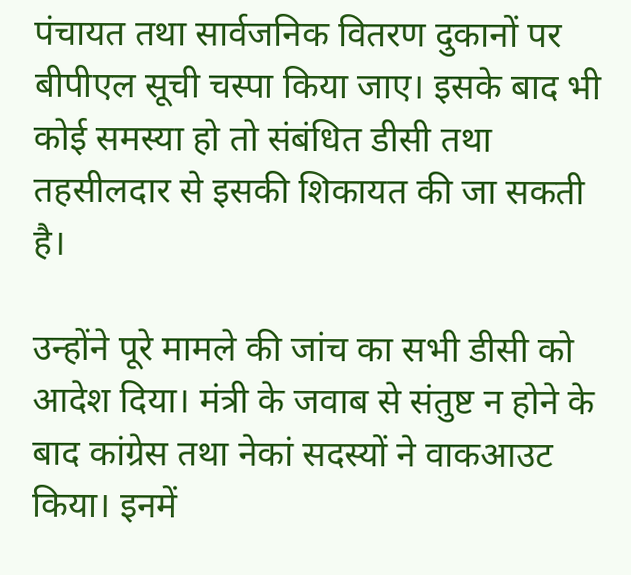पंचायत तथा सार्वजनिक वितरण दुकानों पर बीपीएल सूची चस्पा किया जाए। इसके बाद भी कोई समस्या हो तो संबंधित डीसी तथा तहसीलदार से इसकी शिकायत की जा सकती है।

उन्होंने पूरे मामले की जांच का सभी डीसी को आदेश दिया। मंत्री के जवाब से संतुष्ट न होने के बाद कांग्रेस तथा नेकां सदस्यों ने वाकआउट किया। इनमें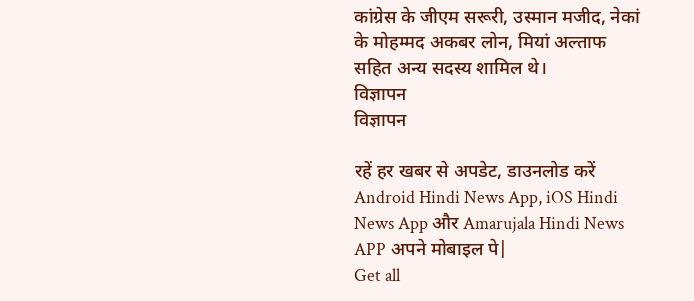कांग्रेस के जीएम सरूरी, उस्मान मजीद, नेकां के मोहम्मद अकबर लोन, मियां अल्ताफ सहित अन्य सदस्य शामिल थे।
विज्ञापन
विज्ञापन

रहें हर खबर से अपडेट, डाउनलोड करें Android Hindi News App, iOS Hindi News App और Amarujala Hindi News APP अपने मोबाइल पे|
Get all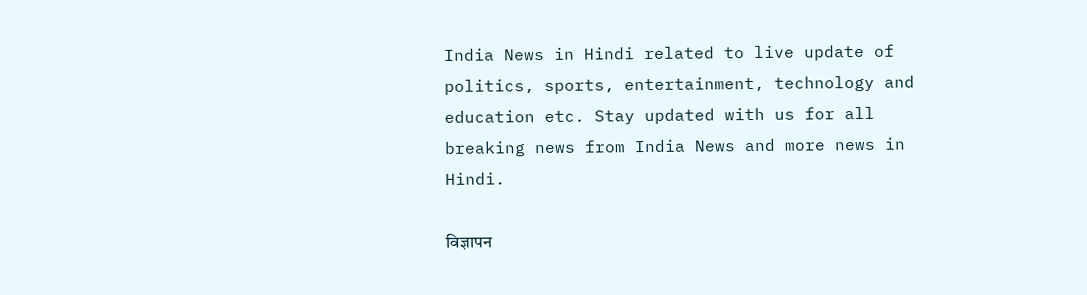India News in Hindi related to live update of politics, sports, entertainment, technology and education etc. Stay updated with us for all breaking news from India News and more news in Hindi.

विज्ञापन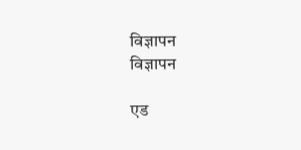विज्ञापन
विज्ञापन

एड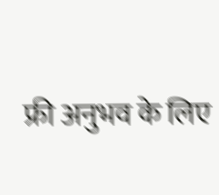फ्री अनुभव के लिए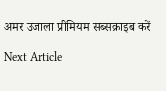अमर उजाला प्रीमियम सब्सक्राइब करें

Next Article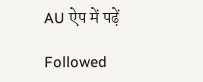AU ऐप में पढ़ें

Followed